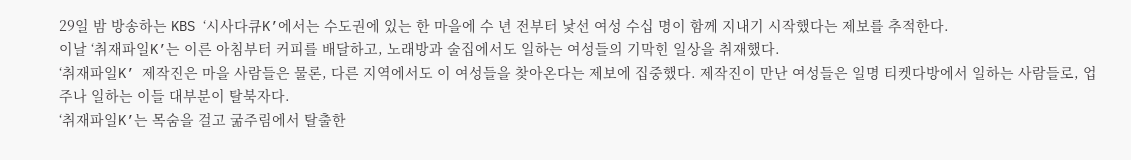29일 밤 방송하는 KBS ‘시사다큐K’에서는 수도권에 있는 한 마을에 수 년 전부터 낯선 여성 수십 명이 함께 지내기 시작했다는 제보를 추적한다.
이날 ‘취재파일K’는 이른 아침부터 커피를 배달하고, 노래방과 술집에서도 일하는 여성들의 기막힌 일상을 취재했다.
‘취재파일K’ 제작진은 마을 사람들은 물론, 다른 지역에서도 이 여성들을 찾아온다는 제보에 집중했다. 제작진이 만난 여성들은 일명 티켓다방에서 일하는 사람들로, 업주나 일하는 이들 대부분이 탈북자다.
‘취재파일K’는 목숨을 걸고 굶주림에서 탈출한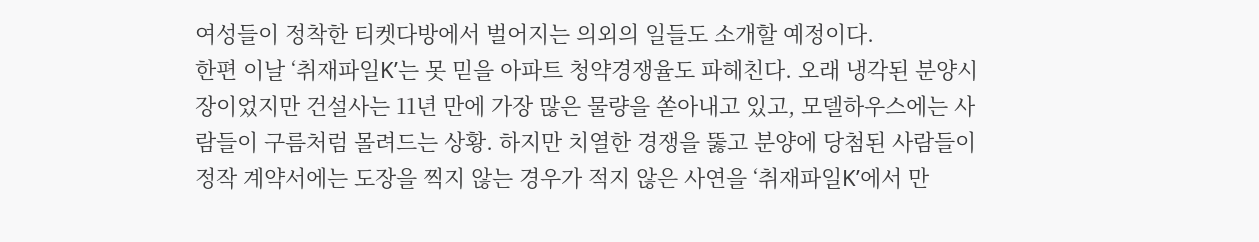여성들이 정착한 티켓다방에서 벌어지는 의외의 일들도 소개할 예정이다.
한편 이날 ‘취재파일K’는 못 믿을 아파트 청약경쟁율도 파헤친다. 오래 냉각된 분양시장이었지만 건설사는 11년 만에 가장 많은 물량을 쏟아내고 있고, 모델하우스에는 사람들이 구름처럼 몰려드는 상황. 하지만 치열한 경쟁을 뚫고 분양에 당첨된 사람들이 정작 계약서에는 도장을 찍지 않는 경우가 적지 않은 사연을 ‘취재파일K’에서 만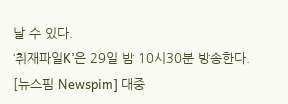날 수 있다.
‘취재파일K’은 29일 밤 10시30분 방송한다.
[뉴스핌 Newspim] 대중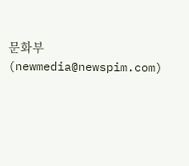문화부 (newmedia@newspim.com)